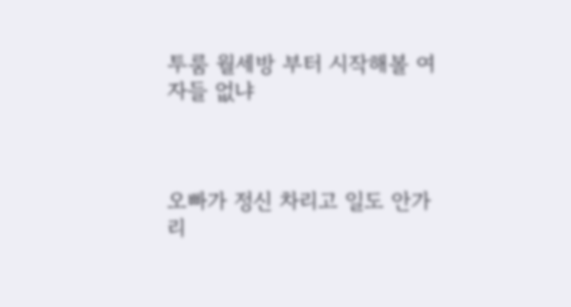투룸 월세방 부터 시작해볼 여자들 없냐



오빠가 정신 차리고 일도 안가리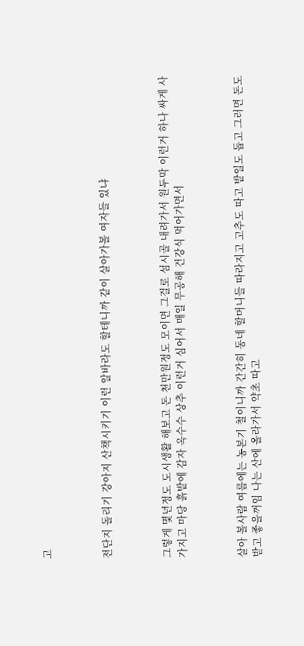고



전단지 돌리기 강아지 산책시키기 이런 알바라도 할테니까 같이 살아가볼 여자들 있냐



그렇게 몇년정도 도시생활 해보고 돈 천만원정도 모이면 그걸로 섬시골 내려가서 원두막 이런거 하나 싸게 사가지고 마당 흙밭에 감자 옥수수 상추 이런거 심어서 매일 무공해 건강식 먹어가면서



살아 볼사람 여름에는 농본기 철이니까 간간히 동네 할머니들 따라지고 고추도 따고 밭일도 돕고 그러면 돈도받고 좋을꺼임 나는 산에 올라가서 약초 따고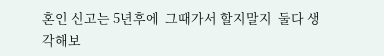혼인 신고는 5년후에  그때가서 할지말지  둘다 생각해보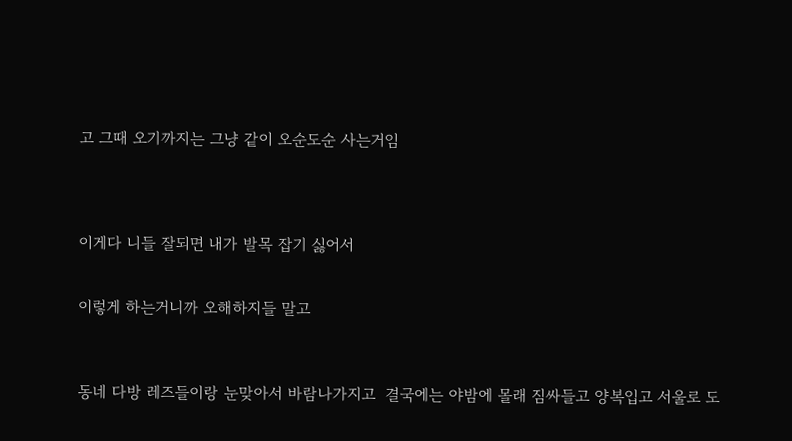고 그때 오기까지는 그냥 같이 오순도순 사는거임




이게다 니들 잘되면 내가 발목 잡기 싫어서


이렇게 하는거니까 오해하지들 말고



동네 다방 레즈들이랑 눈맞아서 바람나가지고  결국에는 야밤에 몰래 짐싸들고 양복입고 서울로 도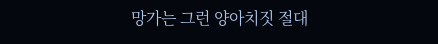망가는 그런 양아치짓 절대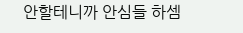안할테니까 안심들 하셈